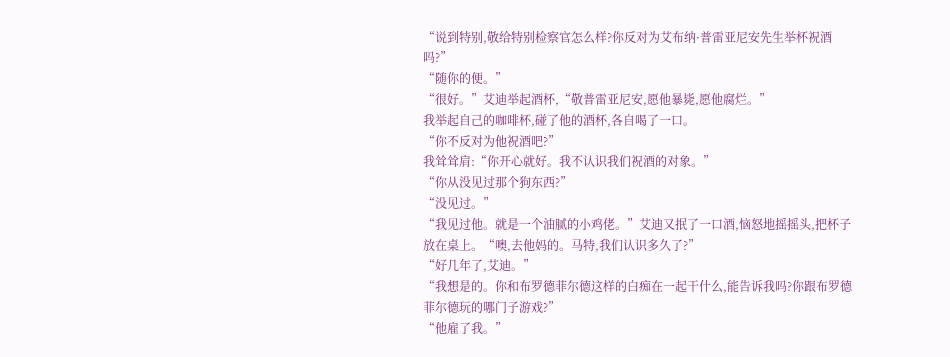“说到特别,敬给特别检察官怎么样?你反对为艾布纳·普雷亚尼安先生举杯祝酒吗?”
“随你的便。”
“很好。”艾迪举起酒杯,“敬普雷亚尼安,愿他暴毙,愿他腐烂。”
我举起自己的咖啡杯,碰了他的酒杯,各自喝了一口。
“你不反对为他祝酒吧?”
我耸耸肩:“你开心就好。我不认识我们祝酒的对象。”
“你从没见过那个狗东西?”
“没见过。”
“我见过他。就是一个油腻的小鸡佬。”艾迪又抿了一口酒,恼怒地摇摇头,把杯子放在桌上。“噢,去他妈的。马特,我们认识多久了?”
“好几年了,艾迪。”
“我想是的。你和布罗德菲尔德这样的白痴在一起干什么,能告诉我吗?你跟布罗德菲尔德玩的哪门子游戏?”
“他雇了我。”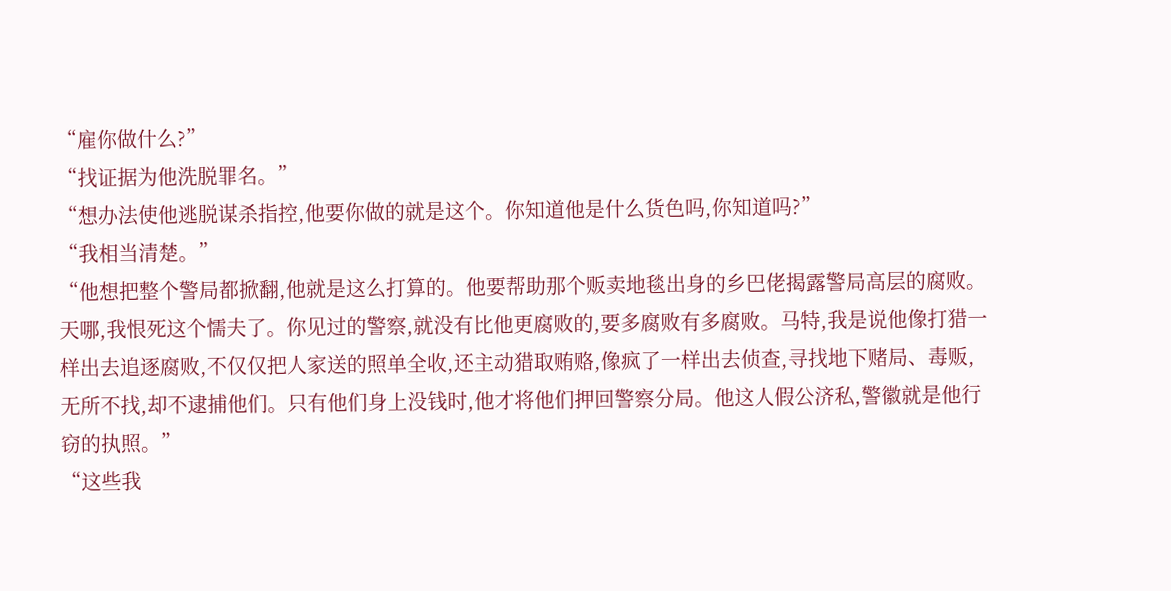“雇你做什么?”
“找证据为他洗脱罪名。”
“想办法使他逃脱谋杀指控,他要你做的就是这个。你知道他是什么货色吗,你知道吗?”
“我相当清楚。”
“他想把整个警局都掀翻,他就是这么打算的。他要帮助那个贩卖地毯出身的乡巴佬揭露警局高层的腐败。天哪,我恨死这个懦夫了。你见过的警察,就没有比他更腐败的,要多腐败有多腐败。马特,我是说他像打猎一样出去追逐腐败,不仅仅把人家送的照单全收,还主动猎取贿赂,像疯了一样出去侦查,寻找地下赌局、毒贩,无所不找,却不逮捕他们。只有他们身上没钱时,他才将他们押回警察分局。他这人假公济私,警徽就是他行窃的执照。”
“这些我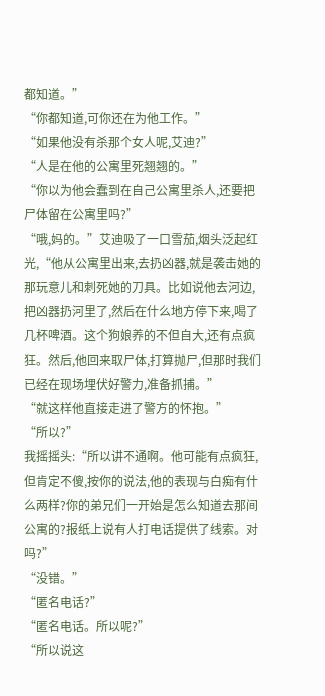都知道。”
“你都知道,可你还在为他工作。”
“如果他没有杀那个女人呢,艾迪?”
“人是在他的公寓里死翘翘的。”
“你以为他会蠢到在自己公寓里杀人,还要把尸体留在公寓里吗?”
“哦,妈的。”艾迪吸了一口雪茄,烟头泛起红光,“他从公寓里出来,去扔凶器,就是袭击她的那玩意儿和刺死她的刀具。比如说他去河边,把凶器扔河里了,然后在什么地方停下来,喝了几杯啤酒。这个狗娘养的不但自大,还有点疯狂。然后,他回来取尸体,打算抛尸,但那时我们已经在现场埋伏好警力,准备抓捕。”
“就这样他直接走进了警方的怀抱。”
“所以?”
我摇摇头:“所以讲不通啊。他可能有点疯狂,但肯定不傻,按你的说法,他的表现与白痴有什么两样?你的弟兄们一开始是怎么知道去那间公寓的?报纸上说有人打电话提供了线索。对吗?”
“没错。”
“匿名电话?”
“匿名电话。所以呢?”
“所以说这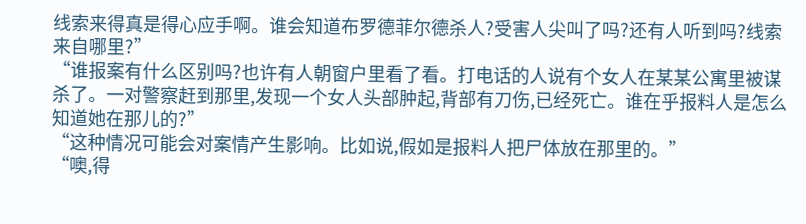线索来得真是得心应手啊。谁会知道布罗德菲尔德杀人?受害人尖叫了吗?还有人听到吗?线索来自哪里?”
“谁报案有什么区别吗?也许有人朝窗户里看了看。打电话的人说有个女人在某某公寓里被谋杀了。一对警察赶到那里,发现一个女人头部肿起,背部有刀伤,已经死亡。谁在乎报料人是怎么知道她在那儿的?”
“这种情况可能会对案情产生影响。比如说,假如是报料人把尸体放在那里的。”
“噢,得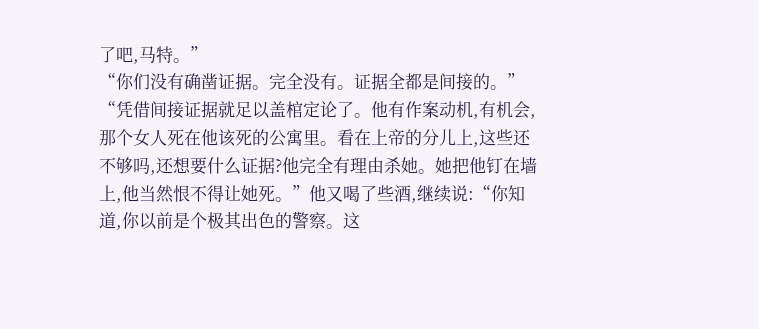了吧,马特。”
“你们没有确凿证据。完全没有。证据全都是间接的。”
“凭借间接证据就足以盖棺定论了。他有作案动机,有机会,那个女人死在他该死的公寓里。看在上帝的分儿上,这些还不够吗,还想要什么证据?他完全有理由杀她。她把他钉在墙上,他当然恨不得让她死。”他又喝了些酒,继续说:“你知道,你以前是个极其出色的警察。这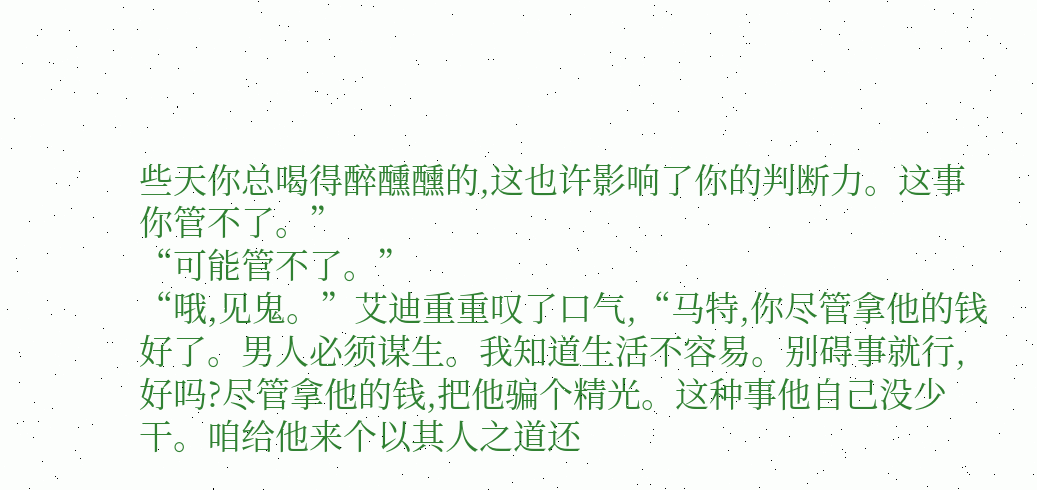些天你总喝得醉醺醺的,这也许影响了你的判断力。这事你管不了。”
“可能管不了。”
“哦,见鬼。”艾迪重重叹了口气,“马特,你尽管拿他的钱好了。男人必须谋生。我知道生活不容易。别碍事就行,好吗?尽管拿他的钱,把他骗个精光。这种事他自己没少干。咱给他来个以其人之道还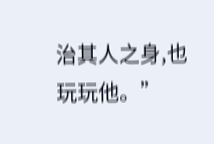治其人之身,也玩玩他。”